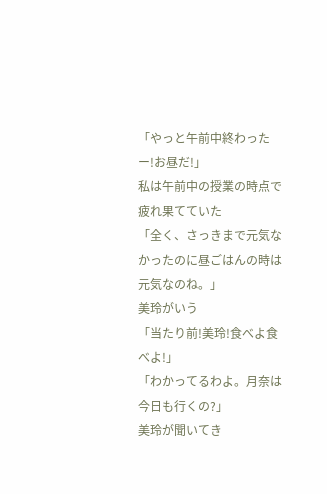「やっと午前中終わったー!お昼だ!」
私は午前中の授業の時点で疲れ果てていた
「全く、さっきまで元気なかったのに昼ごはんの時は元気なのね。」
美玲がいう
「当たり前!美玲!食べよ食べよ!」
「わかってるわよ。月奈は今日も行くの?」
美玲が聞いてき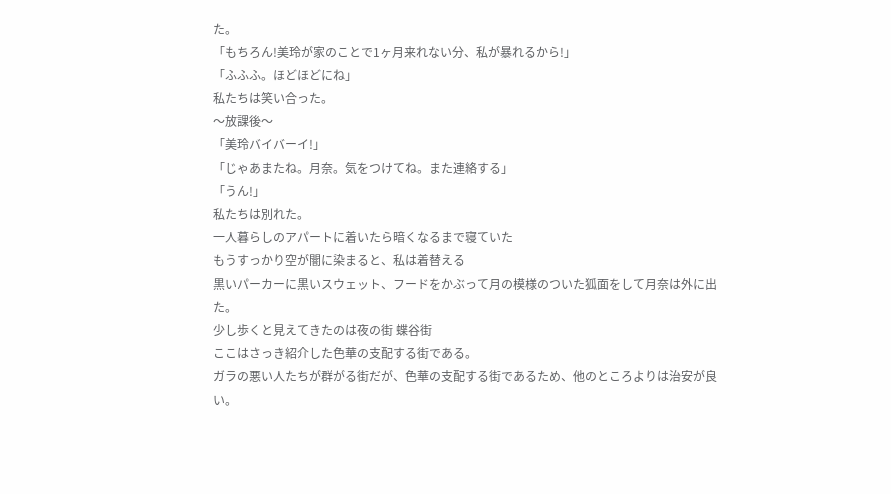た。
「もちろん!美玲が家のことで1ヶ月来れない分、私が暴れるから!」
「ふふふ。ほどほどにね」
私たちは笑い合った。
〜放課後〜
「美玲バイバーイ!」
「じゃあまたね。月奈。気をつけてね。また連絡する」
「うん!」
私たちは別れた。
一人暮らしのアパートに着いたら暗くなるまで寝ていた
もうすっかり空が闇に染まると、私は着替える
黒いパーカーに黒いスウェット、フードをかぶって月の模様のついた狐面をして月奈は外に出た。
少し歩くと見えてきたのは夜の街 蝶谷街
ここはさっき紹介した色華の支配する街である。
ガラの悪い人たちが群がる街だが、色華の支配する街であるため、他のところよりは治安が良い。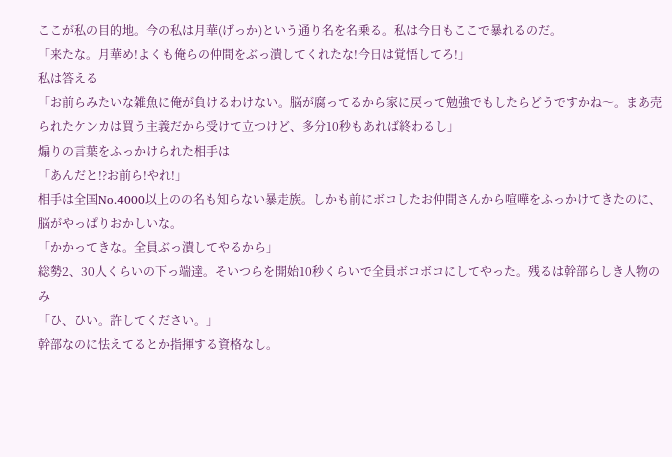ここが私の目的地。今の私は月華(げっか)という通り名を名乗る。私は今日もここで暴れるのだ。
「来たな。月華め!よくも俺らの仲間をぶっ潰してくれたな!今日は覚悟してろ!」
私は答える
「お前らみたいな雑魚に俺が負けるわけない。脳が腐ってるから家に戻って勉強でもしたらどうですかね〜。まあ売られたケンカは買う主義だから受けて立つけど、多分10秒もあれば終わるし」
煽りの言葉をふっかけられた相手は
「あんだと!?お前ら!やれ!」
相手は全国No.4000以上のの名も知らない暴走族。しかも前にボコしたお仲間さんから喧嘩をふっかけてきたのに、脳がやっぱりおかしいな。
「かかってきな。全員ぶっ潰してやるから」
総勢2、30人くらいの下っ端達。そいつらを開始10秒くらいで全員ボコボコにしてやった。残るは幹部らしき人物のみ
「ひ、ひい。許してください。」
幹部なのに怯えてるとか指揮する資格なし。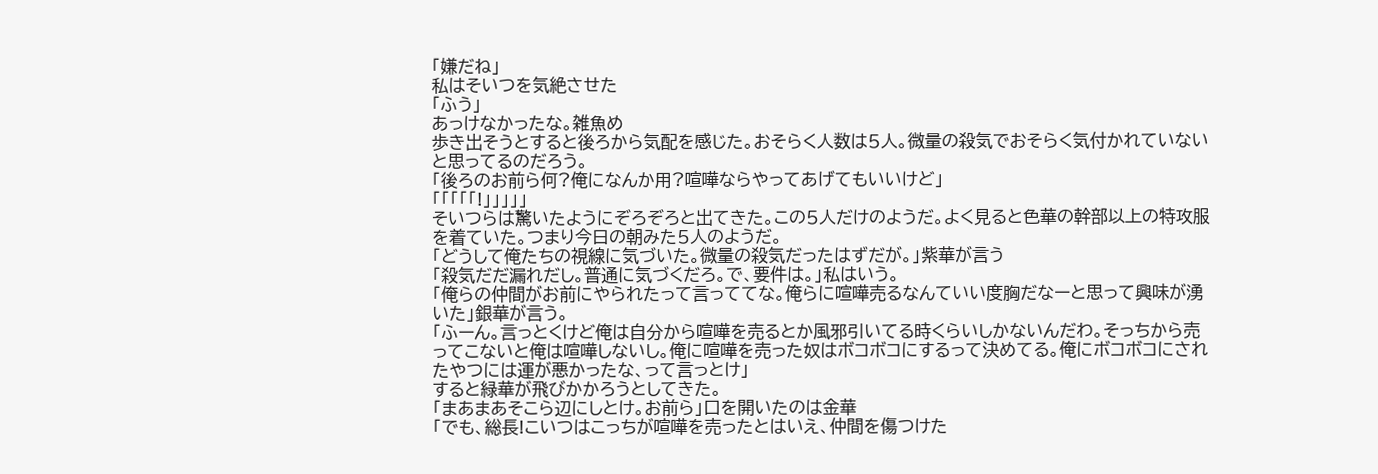「嫌だね」
私はそいつを気絶させた
「ふう」
あっけなかったな。雑魚め
歩き出そうとすると後ろから気配を感じた。おそらく人数は5人。微量の殺気でおそらく気付かれていないと思ってるのだろう。
「後ろのお前ら何?俺になんか用?喧嘩ならやってあげてもいいけど」
「「「「「!」」」」」
そいつらは驚いたようにぞろぞろと出てきた。この5人だけのようだ。よく見ると色華の幹部以上の特攻服を着ていた。つまり今日の朝みた5人のようだ。
「どうして俺たちの視線に気づいた。微量の殺気だったはずだが。」紫華が言う
「殺気だだ漏れだし。普通に気づくだろ。で、要件は。」私はいう。
「俺らの仲間がお前にやられたって言っててな。俺らに喧嘩売るなんていい度胸だなーと思って興味が湧いた」銀華が言う。
「ふーん。言っとくけど俺は自分から喧嘩を売るとか風邪引いてる時くらいしかないんだわ。そっちから売ってこないと俺は喧嘩しないし。俺に喧嘩を売った奴はボコボコにするって決めてる。俺にボコボコにされたやつには運が悪かったな、って言っとけ」
すると緑華が飛びかかろうとしてきた。
「まあまあそこら辺にしとけ。お前ら」口を開いたのは金華
「でも、総長!こいつはこっちが喧嘩を売ったとはいえ、仲間を傷つけた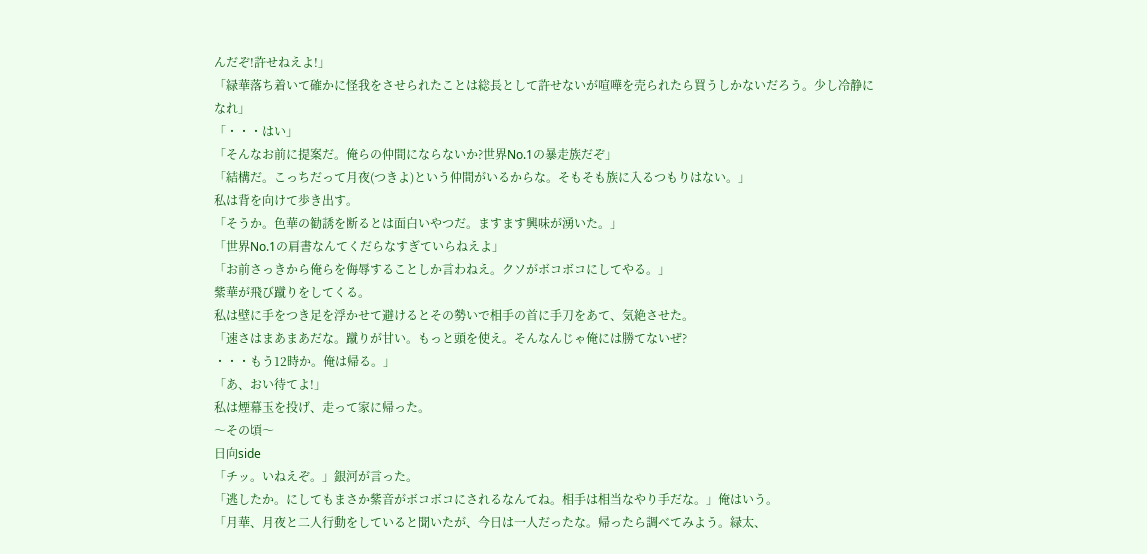んだぞ!許せねえよ!」
「緑華落ち着いて確かに怪我をさせられたことは総長として許せないが喧嘩を売られたら買うしかないだろう。少し冷静になれ」
「・・・はい」
「そんなお前に提案だ。俺らの仲間にならないか?世界No.1の暴走族だぞ」
「結構だ。こっちだって月夜(つきよ)という仲間がいるからな。そもそも族に入るつもりはない。」
私は背を向けて歩き出す。
「そうか。色華の勧誘を断るとは面白いやつだ。ますます興味が湧いた。」
「世界No.1の肩書なんてくだらなすぎていらねえよ」
「お前さっきから俺らを侮辱することしか言わねえ。クソがボコボコにしてやる。」
紫華が飛び蹴りをしてくる。
私は壁に手をつき足を浮かせて避けるとその勢いで相手の首に手刀をあて、気絶させた。
「速さはまあまあだな。蹴りが甘い。もっと頭を使え。そんなんじゃ俺には勝てないぜ?
・・・もう12時か。俺は帰る。」
「あ、おい待てよ!」
私は煙幕玉を投げ、走って家に帰った。
〜その頃〜
日向side
「チッ。いねえぞ。」銀河が言った。
「逃したか。にしてもまさか紫音がボコボコにされるなんてね。相手は相当なやり手だな。」俺はいう。
「月華、月夜と二人行動をしていると聞いたが、今日は一人だったな。帰ったら調べてみよう。緑太、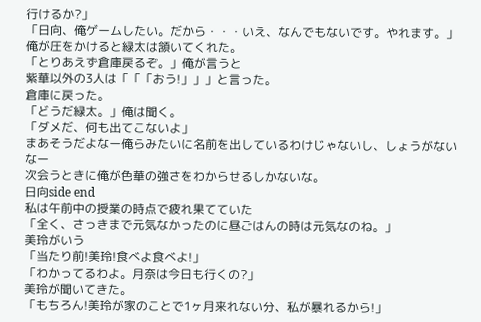行けるか?」
「日向、俺ゲームしたい。だから・・・いえ、なんでもないです。やれます。」
俺が圧をかけると緑太は頷いてくれた。
「とりあえず倉庫戻るぞ。」俺が言うと
紫華以外の3人は「「「おう!」」」と言った。
倉庫に戻った。
「どうだ緑太。」俺は聞く。
「ダメだ、何も出てこないよ」
まあそうだよなー俺らみたいに名前を出しているわけじゃないし、しょうがないなー
次会うときに俺が色華の強さをわからせるしかないな。
日向side end
私は午前中の授業の時点で疲れ果てていた
「全く、さっきまで元気なかったのに昼ごはんの時は元気なのね。」
美玲がいう
「当たり前!美玲!食べよ食べよ!」
「わかってるわよ。月奈は今日も行くの?」
美玲が聞いてきた。
「もちろん!美玲が家のことで1ヶ月来れない分、私が暴れるから!」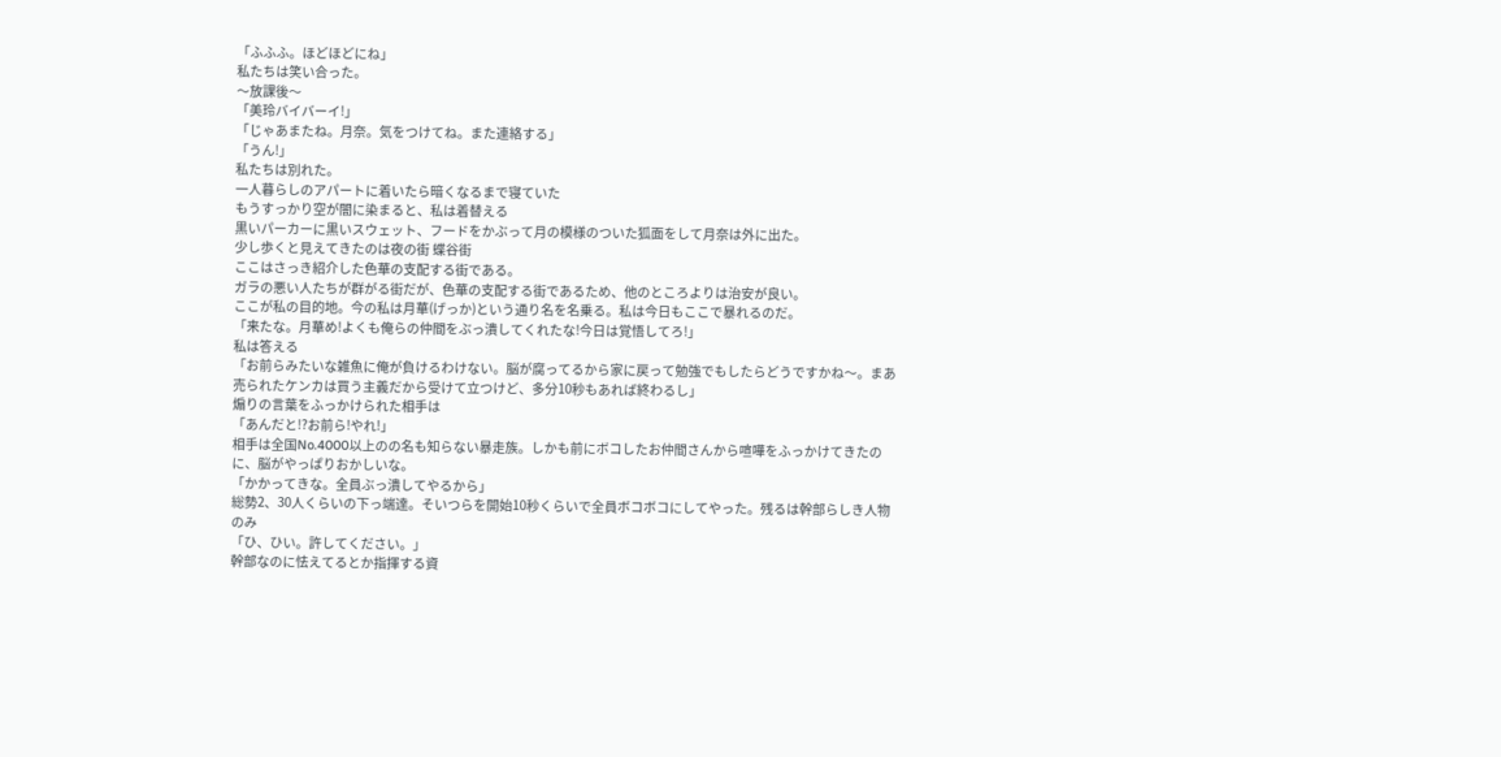「ふふふ。ほどほどにね」
私たちは笑い合った。
〜放課後〜
「美玲バイバーイ!」
「じゃあまたね。月奈。気をつけてね。また連絡する」
「うん!」
私たちは別れた。
一人暮らしのアパートに着いたら暗くなるまで寝ていた
もうすっかり空が闇に染まると、私は着替える
黒いパーカーに黒いスウェット、フードをかぶって月の模様のついた狐面をして月奈は外に出た。
少し歩くと見えてきたのは夜の街 蝶谷街
ここはさっき紹介した色華の支配する街である。
ガラの悪い人たちが群がる街だが、色華の支配する街であるため、他のところよりは治安が良い。
ここが私の目的地。今の私は月華(げっか)という通り名を名乗る。私は今日もここで暴れるのだ。
「来たな。月華め!よくも俺らの仲間をぶっ潰してくれたな!今日は覚悟してろ!」
私は答える
「お前らみたいな雑魚に俺が負けるわけない。脳が腐ってるから家に戻って勉強でもしたらどうですかね〜。まあ売られたケンカは買う主義だから受けて立つけど、多分10秒もあれば終わるし」
煽りの言葉をふっかけられた相手は
「あんだと!?お前ら!やれ!」
相手は全国No.4000以上のの名も知らない暴走族。しかも前にボコしたお仲間さんから喧嘩をふっかけてきたのに、脳がやっぱりおかしいな。
「かかってきな。全員ぶっ潰してやるから」
総勢2、30人くらいの下っ端達。そいつらを開始10秒くらいで全員ボコボコにしてやった。残るは幹部らしき人物のみ
「ひ、ひい。許してください。」
幹部なのに怯えてるとか指揮する資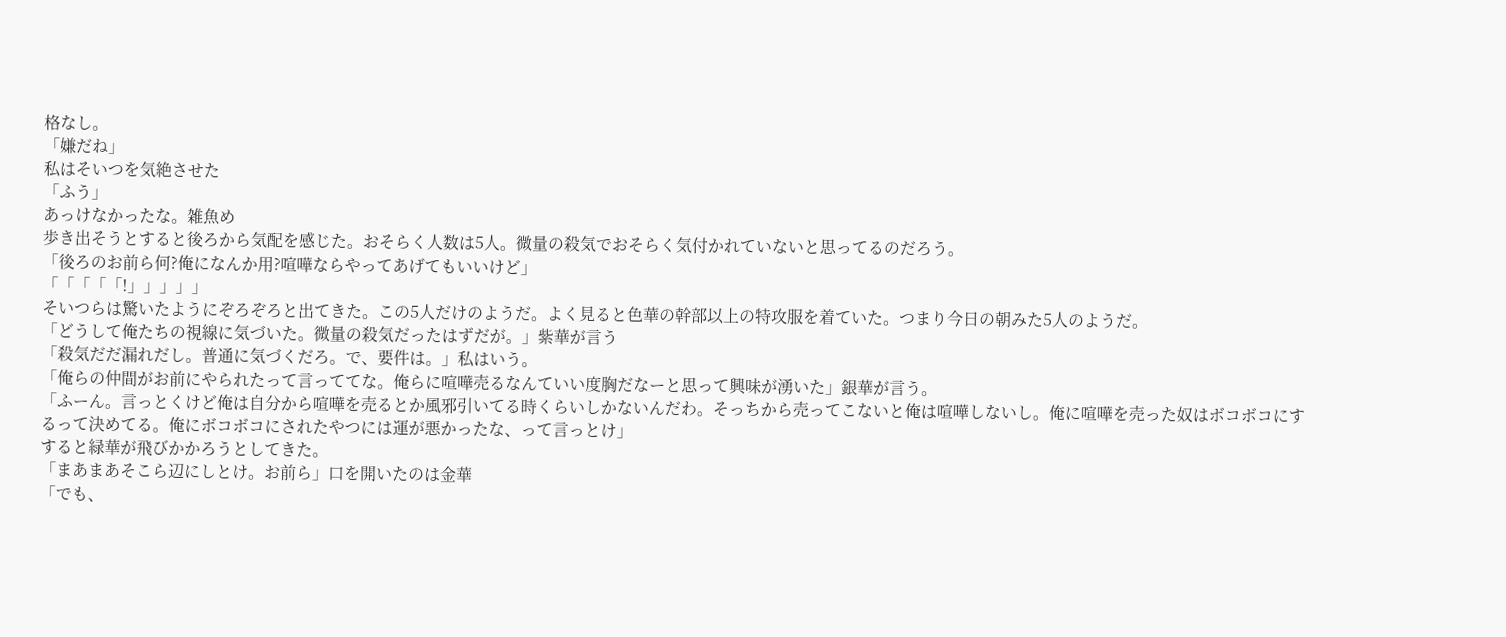格なし。
「嫌だね」
私はそいつを気絶させた
「ふう」
あっけなかったな。雑魚め
歩き出そうとすると後ろから気配を感じた。おそらく人数は5人。微量の殺気でおそらく気付かれていないと思ってるのだろう。
「後ろのお前ら何?俺になんか用?喧嘩ならやってあげてもいいけど」
「「「「「!」」」」」
そいつらは驚いたようにぞろぞろと出てきた。この5人だけのようだ。よく見ると色華の幹部以上の特攻服を着ていた。つまり今日の朝みた5人のようだ。
「どうして俺たちの視線に気づいた。微量の殺気だったはずだが。」紫華が言う
「殺気だだ漏れだし。普通に気づくだろ。で、要件は。」私はいう。
「俺らの仲間がお前にやられたって言っててな。俺らに喧嘩売るなんていい度胸だなーと思って興味が湧いた」銀華が言う。
「ふーん。言っとくけど俺は自分から喧嘩を売るとか風邪引いてる時くらいしかないんだわ。そっちから売ってこないと俺は喧嘩しないし。俺に喧嘩を売った奴はボコボコにするって決めてる。俺にボコボコにされたやつには運が悪かったな、って言っとけ」
すると緑華が飛びかかろうとしてきた。
「まあまあそこら辺にしとけ。お前ら」口を開いたのは金華
「でも、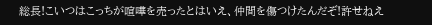総長!こいつはこっちが喧嘩を売ったとはいえ、仲間を傷つけたんだぞ!許せねえ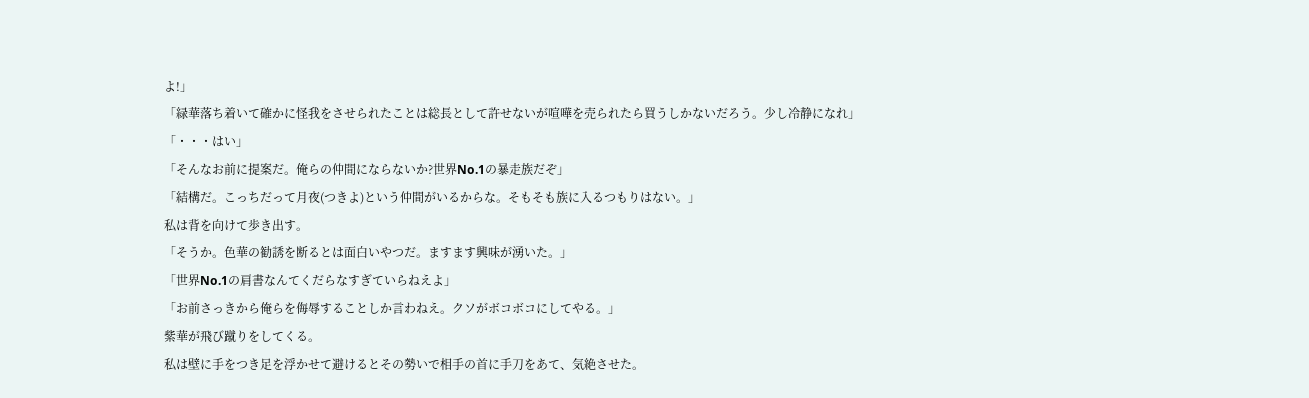よ!」
「緑華落ち着いて確かに怪我をさせられたことは総長として許せないが喧嘩を売られたら買うしかないだろう。少し冷静になれ」
「・・・はい」
「そんなお前に提案だ。俺らの仲間にならないか?世界No.1の暴走族だぞ」
「結構だ。こっちだって月夜(つきよ)という仲間がいるからな。そもそも族に入るつもりはない。」
私は背を向けて歩き出す。
「そうか。色華の勧誘を断るとは面白いやつだ。ますます興味が湧いた。」
「世界No.1の肩書なんてくだらなすぎていらねえよ」
「お前さっきから俺らを侮辱することしか言わねえ。クソがボコボコにしてやる。」
紫華が飛び蹴りをしてくる。
私は壁に手をつき足を浮かせて避けるとその勢いで相手の首に手刀をあて、気絶させた。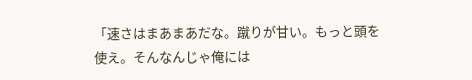「速さはまあまあだな。蹴りが甘い。もっと頭を使え。そんなんじゃ俺には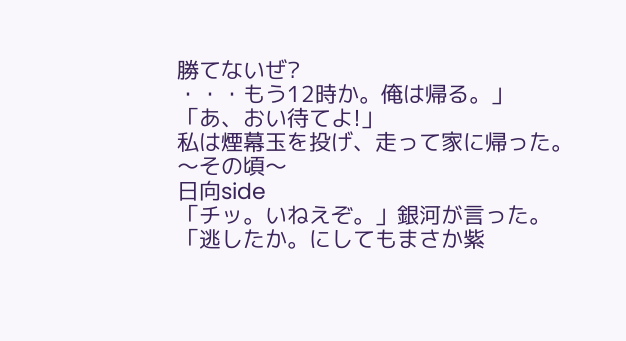勝てないぜ?
・・・もう12時か。俺は帰る。」
「あ、おい待てよ!」
私は煙幕玉を投げ、走って家に帰った。
〜その頃〜
日向side
「チッ。いねえぞ。」銀河が言った。
「逃したか。にしてもまさか紫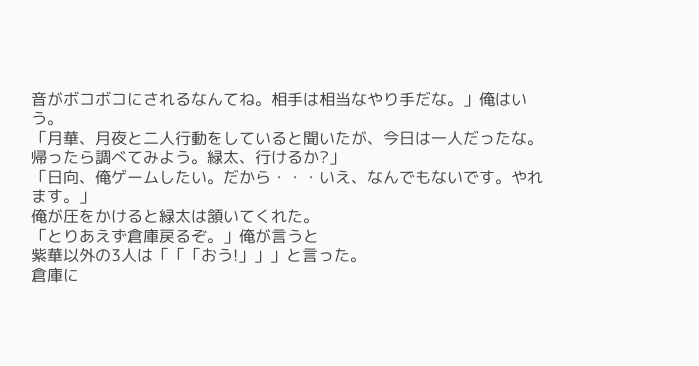音がボコボコにされるなんてね。相手は相当なやり手だな。」俺はいう。
「月華、月夜と二人行動をしていると聞いたが、今日は一人だったな。帰ったら調べてみよう。緑太、行けるか?」
「日向、俺ゲームしたい。だから・・・いえ、なんでもないです。やれます。」
俺が圧をかけると緑太は頷いてくれた。
「とりあえず倉庫戻るぞ。」俺が言うと
紫華以外の3人は「「「おう!」」」と言った。
倉庫に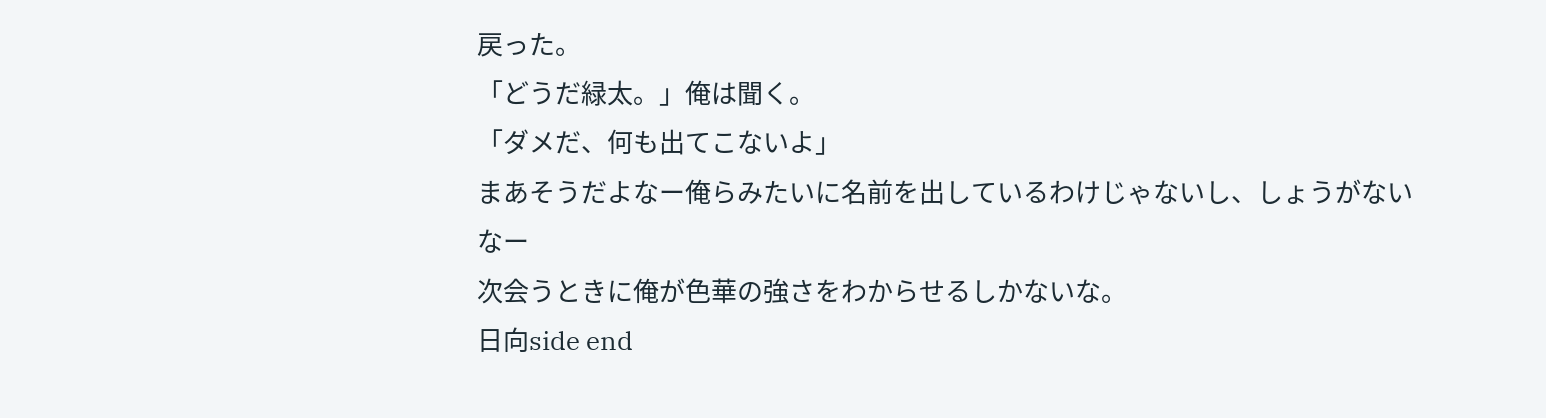戻った。
「どうだ緑太。」俺は聞く。
「ダメだ、何も出てこないよ」
まあそうだよなー俺らみたいに名前を出しているわけじゃないし、しょうがないなー
次会うときに俺が色華の強さをわからせるしかないな。
日向side end